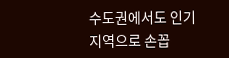수도권에서도 인기지역으로 손꼽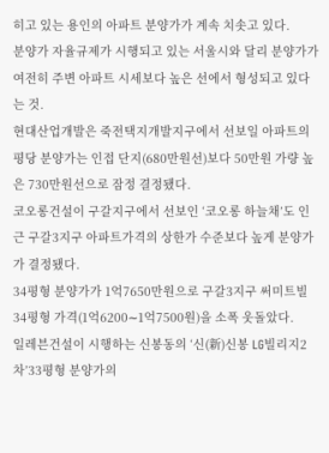히고 있는 용인의 아파트 분양가가 계속 치솟고 있다.
분양가 자율규제가 시행되고 있는 서울시와 달리 분양가가 여전히 주변 아파트 시세보다 높은 선에서 형성되고 있다는 것.
현대산업개발은 죽전택지개발지구에서 선보일 아파트의 평당 분양가는 인접 단지(680만원선)보다 50만원 가량 높은 730만원선으로 잠정 결정됐다.
코오롱건설이 구갈지구에서 선보인 ‘코오롱 하늘채’도 인근 구갈3지구 아파트가격의 상한가 수준보다 높게 분양가가 결정됐다.
34평형 분양가가 1억7650만원으로 구갈3지구 써미트빌 34평형 가격(1억6200∼1억7500원)을 소폭 웃돌았다.
일레븐건설이 시행하는 신봉동의 ‘신(新)신봉 LG빌리지2차’33평형 분양가의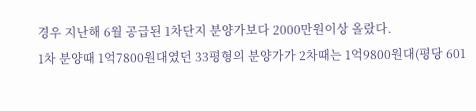경우 지난해 6월 공급된 1차단지 분양가보다 2000만원이상 올랐다.
1차 분양때 1억7800원대였던 33평형의 분양가가 2차때는 1억9800원대(평당 601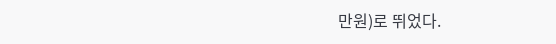만원)로 뛰었다.